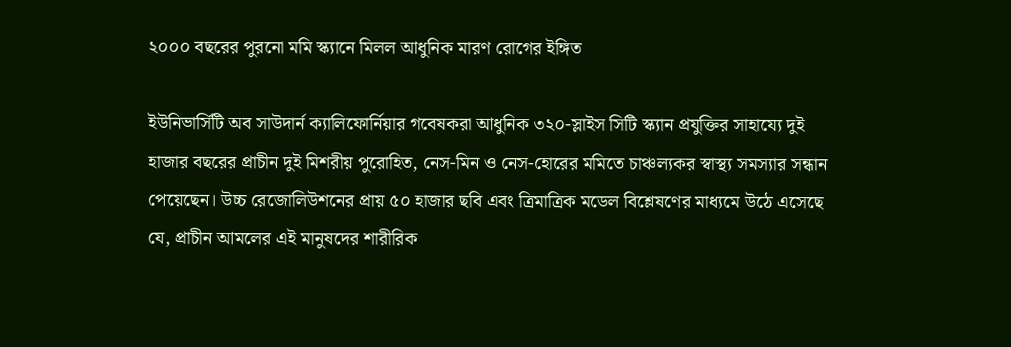২০০০ বছরের পুরনো মমি স্ক্যানে মিলল আধুনিক মারণ রোগের ইঙ্গিত

ইউনিভার্সিটি অব সাউদার্ন ক্যালিফোর্নিয়ার গবেষকরা আধুনিক ৩২০-স্লাইস সিটি স্ক্যান প্রযুক্তির সাহায্যে দুই হাজার বছরের প্রাচীন দুই মিশরীয় পুরোহিত, নেস-মিন ও নেস-হোরের মমিতে চাঞ্চল্যকর স্বাস্থ্য সমস্যার সন্ধান পেয়েছেন। উচ্চ রেজোলিউশনের প্রায় ৫০ হাজার ছবি এবং ত্রিমাত্রিক মডেল বিশ্লেষণের মাধ্যমে উঠে এসেছে যে, প্রাচীন আমলের এই মানুষদের শারীরিক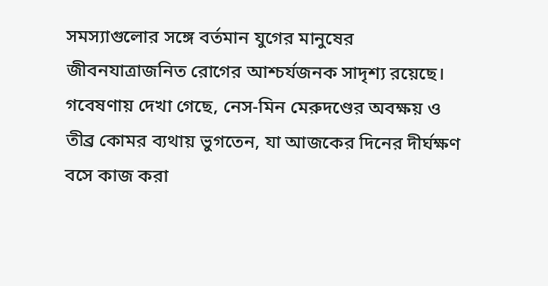সমস্যাগুলোর সঙ্গে বর্তমান যুগের মানুষের জীবনযাত্রাজনিত রোগের আশ্চর্যজনক সাদৃশ্য রয়েছে।
গবেষণায় দেখা গেছে, নেস-মিন মেরুদণ্ডের অবক্ষয় ও তীব্র কোমর ব্যথায় ভুগতেন, যা আজকের দিনের দীর্ঘক্ষণ বসে কাজ করা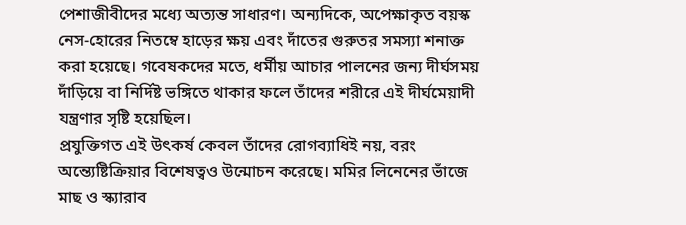পেশাজীবীদের মধ্যে অত্যন্ত সাধারণ। অন্যদিকে, অপেক্ষাকৃত বয়স্ক নেস-হোরের নিতম্বে হাড়ের ক্ষয় এবং দাঁতের গুরুতর সমস্যা শনাক্ত করা হয়েছে। গবেষকদের মতে, ধর্মীয় আচার পালনের জন্য দীর্ঘসময় দাঁড়িয়ে বা নির্দিষ্ট ভঙ্গিতে থাকার ফলে তাঁদের শরীরে এই দীর্ঘমেয়াদী যন্ত্রণার সৃষ্টি হয়েছিল।
প্রযুক্তিগত এই উৎকর্ষ কেবল তাঁদের রোগব্যাধিই নয়, বরং অন্ত্যেষ্টিক্রিয়ার বিশেষত্বও উন্মোচন করেছে। মমির লিনেনের ভাঁজে মাছ ও স্ক্যারাব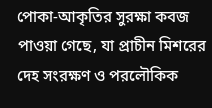পোকা-আকৃতির সুরক্ষা কবজ পাওয়া গেছে, যা প্রাচীন মিশরের দেহ সংরক্ষণ ও পরলৌকিক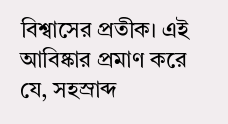বিশ্বাসের প্রতীক। এই আবিষ্কার প্রমাণ করে যে, সহস্রাব্দ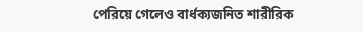পেরিয়ে গেলেও বার্ধক্যজনিত শারীরিক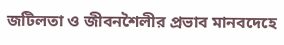জটিলতা ও জীবনশৈলীর প্রভাব মানবদেহে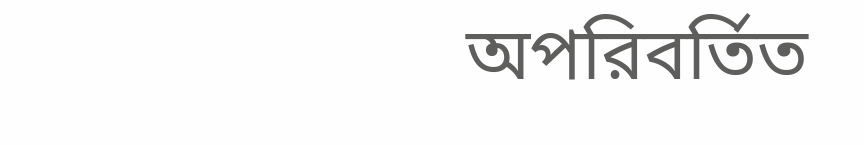অপরিবর্তিত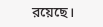রয়েছে।